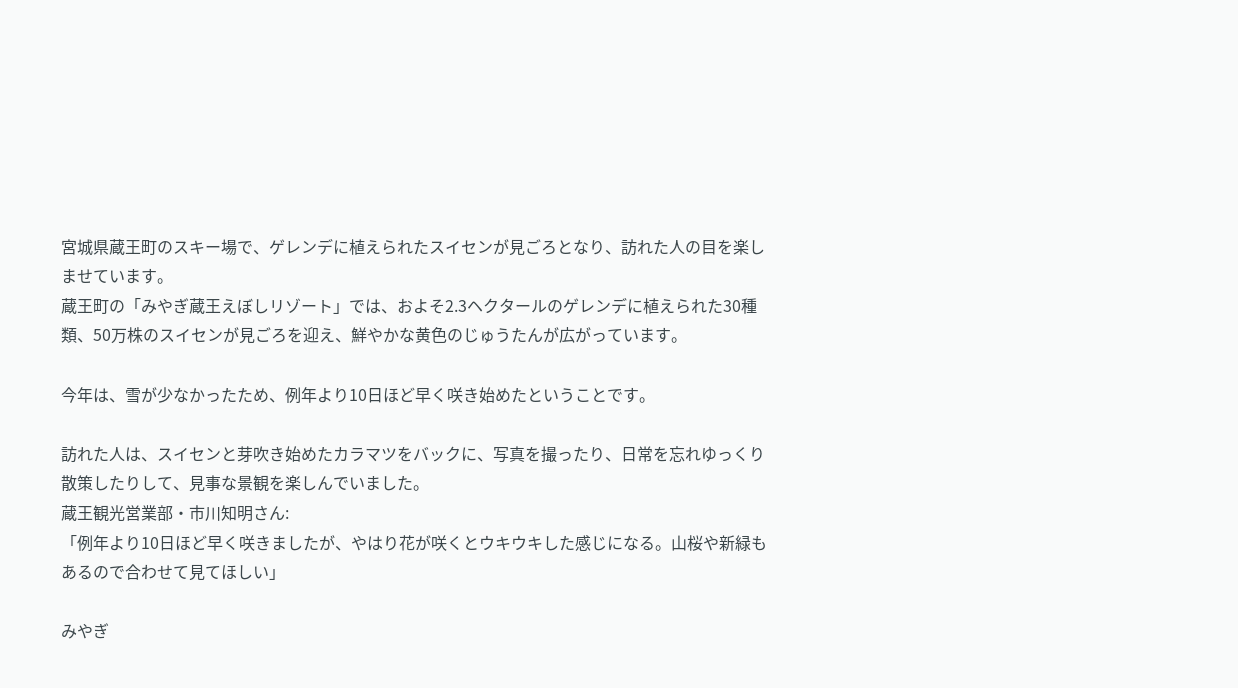宮城県蔵王町のスキー場で、ゲレンデに植えられたスイセンが見ごろとなり、訪れた人の目を楽しませています。
蔵王町の「みやぎ蔵王えぼしリゾート」では、およそ2.3ヘクタールのゲレンデに植えられた30種類、50万株のスイセンが見ごろを迎え、鮮やかな黄色のじゅうたんが広がっています。

今年は、雪が少なかったため、例年より10日ほど早く咲き始めたということです。

訪れた人は、スイセンと芽吹き始めたカラマツをバックに、写真を撮ったり、日常を忘れゆっくり散策したりして、見事な景観を楽しんでいました。
蔵王観光営業部・市川知明さん:
「例年より10日ほど早く咲きましたが、やはり花が咲くとウキウキした感じになる。山桜や新緑もあるので合わせて見てほしい」

みやぎ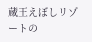蔵王えぼしリゾートの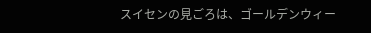スイセンの見ごろは、ゴールデンウィー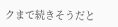クまで続きそうだと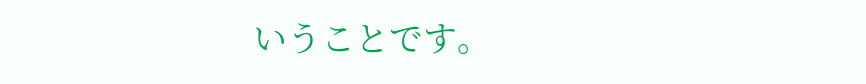いうことです。